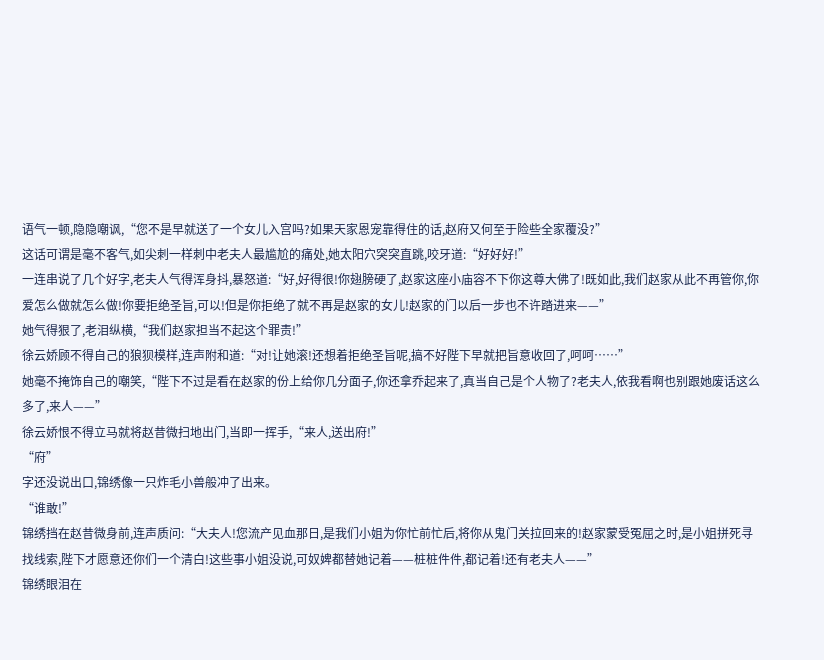语气一顿,隐隐嘲讽,“您不是早就送了一个女儿入宫吗?如果天家恩宠靠得住的话,赵府又何至于险些全家覆没?”
这话可谓是毫不客气,如尖刺一样刺中老夫人最尴尬的痛处,她太阳穴突突直跳,咬牙道:“好好好!”
一连串说了几个好字,老夫人气得浑身抖,暴怒道:“好,好得很!你翅膀硬了,赵家这座小庙容不下你这尊大佛了!既如此,我们赵家从此不再管你,你爱怎么做就怎么做!你要拒绝圣旨,可以!但是你拒绝了就不再是赵家的女儿!赵家的门以后一步也不许踏进来——”
她气得狠了,老泪纵横,“我们赵家担当不起这个罪责!”
徐云娇顾不得自己的狼狈模样,连声附和道:“对!让她滚!还想着拒绝圣旨呢,搞不好陛下早就把旨意收回了,呵呵……”
她毫不掩饰自己的嘲笑,“陛下不过是看在赵家的份上给你几分面子,你还拿乔起来了,真当自己是个人物了?老夫人,依我看啊也别跟她废话这么多了,来人——”
徐云娇恨不得立马就将赵昔微扫地出门,当即一挥手,“来人,送出府!”
“府”
字还没说出口,锦绣像一只炸毛小兽般冲了出来。
“谁敢!”
锦绣挡在赵昔微身前,连声质问:“大夫人!您流产见血那日,是我们小姐为你忙前忙后,将你从鬼门关拉回来的!赵家蒙受冤屈之时,是小姐拼死寻找线索,陛下才愿意还你们一个清白!这些事小姐没说,可奴婢都替她记着——桩桩件件,都记着!还有老夫人——”
锦绣眼泪在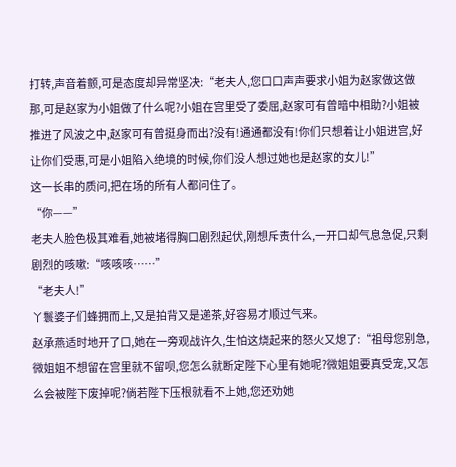打转,声音着颤,可是态度却异常坚决:“老夫人,您口口声声要求小姐为赵家做这做那,可是赵家为小姐做了什么呢?小姐在宫里受了委屈,赵家可有曾暗中相助?小姐被推进了风波之中,赵家可有曾挺身而出?没有!通通都没有!你们只想着让小姐进宫,好让你们受惠,可是小姐陷入绝境的时候,你们没人想过她也是赵家的女儿!”
这一长串的质问,把在场的所有人都问住了。
“你——”
老夫人脸色极其难看,她被堵得胸口剧烈起伏,刚想斥责什么,一开口却气息急促,只剩剧烈的咳嗽:“咳咳咳……”
“老夫人!”
丫鬟婆子们蜂拥而上,又是拍背又是递茶,好容易才顺过气来。
赵承燕适时地开了口,她在一旁观战许久,生怕这烧起来的怒火又熄了:“祖母您别急,微姐姐不想留在宫里就不留呗,您怎么就断定陛下心里有她呢?微姐姐要真受宠,又怎么会被陛下废掉呢?倘若陛下压根就看不上她,您还劝她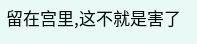留在宫里,这不就是害了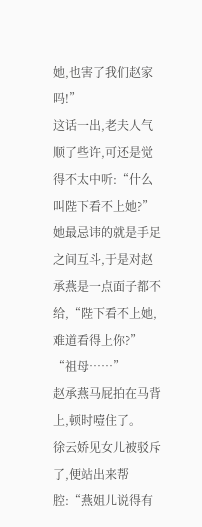她,也害了我们赵家吗!”
这话一出,老夫人气顺了些许,可还是觉得不太中听:“什么叫陛下看不上她?”
她最忌讳的就是手足之间互斗,于是对赵承燕是一点面子都不给,“陛下看不上她,难道看得上你?”
“祖母……”
赵承燕马屁拍在马背上,顿时噎住了。
徐云娇见女儿被驳斥了,便站出来帮腔:“燕姐儿说得有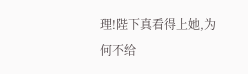理!陛下真看得上她,为何不给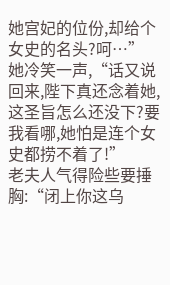她宫妃的位份,却给个女史的名头?呵…”
她冷笑一声,“话又说回来,陛下真还念着她,这圣旨怎么还没下?要我看哪,她怕是连个女史都捞不着了!”
老夫人气得险些要捶胸:“闭上你这乌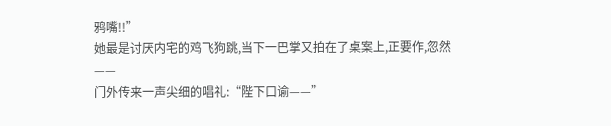鸦嘴!!”
她最是讨厌内宅的鸡飞狗跳,当下一巴掌又拍在了桌案上,正要作,忽然——
门外传来一声尖细的唱礼:“陛下口谕——”